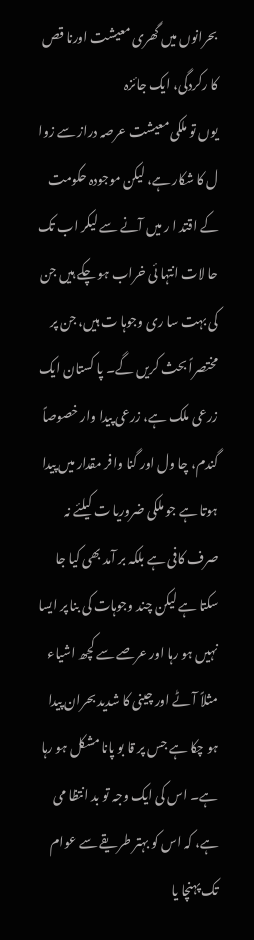بحرانوں میں گھری معیشت اورنا قص کا رکردگی، ایک جائزہ
یوں تو ملکی معیشت عرصہ دراز سے زوا ل کا شکار ہے، لیکن موجودہ حکومت کے اقتد ا ر میں آنے سے لیکر اب تک حا لات انتہا ئی خراب ہو چکے ہیں جن کی بہت سا ری وجوہا ت ہیں، جن پر مختصراً بحث کریں گے۔ پا کستان ایک زرعی ملک ہے، زرعی پیدا وار خصوصاً گندم، چا ول اور گنا وافر مقدار میں پیدا ہوتا ہے جو ملکی ضروریا ت کیلئے نہ صرف کافی ہے بلکہ بر آمد بھی کیا جا سکتا ہے لیکن چند وجوہات کی بنا پر ایسا نہیں ہو رہا اور عرصے سے کچھ اشیاء مثلاً آ ٹے اور چینی کا شدید بحران پیدا ہو چکا ہے جس پر قا بو پانا مشکل ہو رہا ہے۔ اس کی ایک وجہ تو بد انتظا می ہے، کہ اس کو بہتر طریقے سے عوام تک پہنچا یا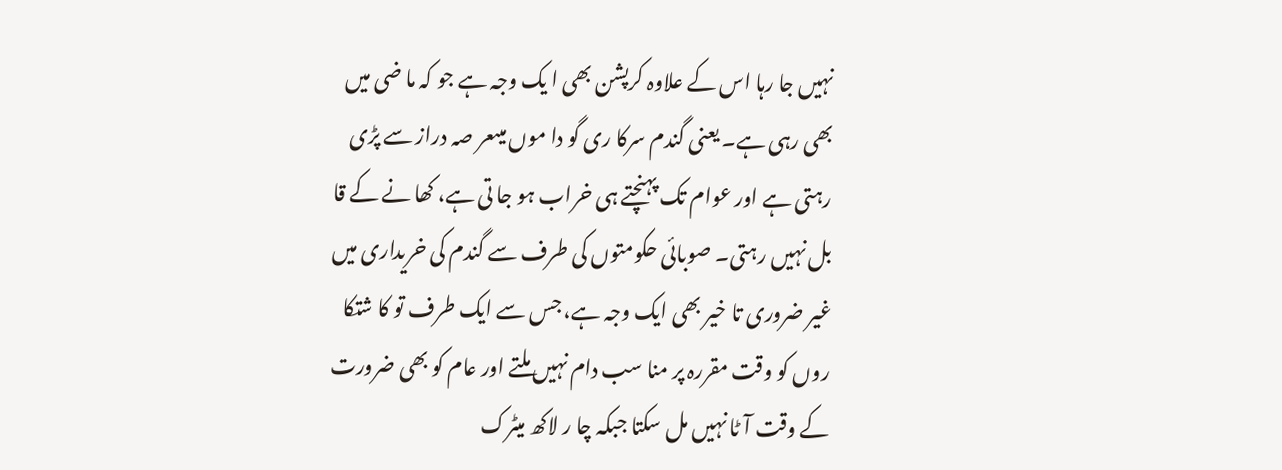نہیں جا رہا اس کے علاوہ کرپشن بھی ا یک وجہ ہے جو کہ ما ضی میں بھی رہی ہے۔ یعنی گندم سرکا ری گو دا موں میںعر صہ دراز سے پڑی رہتی ہے اور عوام تک پہنچتے ہی خراب ہو جا تی ہے، کھا نے کے قا بل نہیں رہتی۔ صوبائی حکومتوں کی طرف سے گندم کی خریداری میں غیر ضروری تا خیر بھی ایک وجہ ہے، جس سے ایک طرف تو کا شتکا روں کو وقت مقررہ پر منا سب دام نہیں ملتے اور عام کو بھی ضرورت کے وقت آ ٹا نہیں مل سکتا جبکہ چا ر لاکھ میٹرک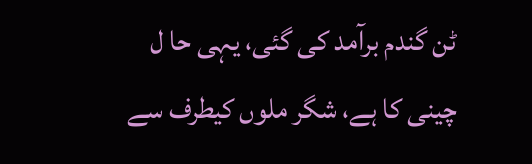ٹن گندم برآمد کی گئی، یہی حا ل چینی کا ہے، شگر ملوں کیطرف سے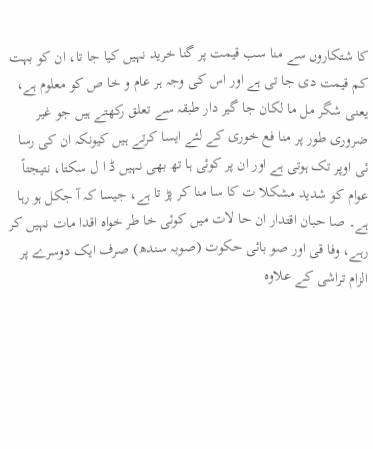کا شتکاروں سے منا سب قیمت پر گنا خرید نہیں کیا جا تا، ان کو بہت کم قیمت دی جا تی ہے اور اس کی وجہ ہر عام و خا ص کو معلوم ہے، یعنی شگر مل ما لکان جا گیر دار طبقہ سے تعلق رکھتے ہیں جو غیر ضروری طور پر منا فع خوری کے لئے ایسا کرتے ہیں کیونکہ ان کی رسا ئی اوپر تک ہوتی ہے اور ان پر کوئی ہا تھ بھی نہیں ڈ ا ل سکتا، نتیجتاً عوام کو شدید مشکلا ت کا سا منا کر پڑ تا ہے، جیسا کہ آ جکل ہو رہا ہے۔ صا حبان اقتدار ان حا لات میں کوئی خا طر خواہ اقدا مات نہیں کر رہے، وفا قی اور صو بائی حکوت (صوبہ سندھ) صرف ایک دوسرے پر الزام تراشی کے علاوہ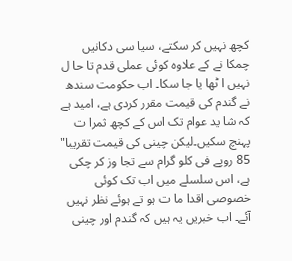کچھ نہیں کر سکتے، سیا سی دکانیں چمکا نے کے علاوہ کوئی عملی قدم تا حا ل نہیں ا ٹھا یا جا سکا۔ اب حکومت سندھ نے گندم کی قیمت مقرر کردی ہے، امید ہے کہ شا ید عوام تک اس کے کچھ ثمرا ت پہنچ سکیں۔لیکن چینی کی قیمت تقریبا" 85 روپے فی کلو گرام سے تجا وز کر چکی ہے، اس سلسلے میں اب تک کوئی خصوصی اقدا ما ت ہو تے ہوئے نظر نہیں آئے۔ اب خبریں یہ ہیں کہ گندم اور چینی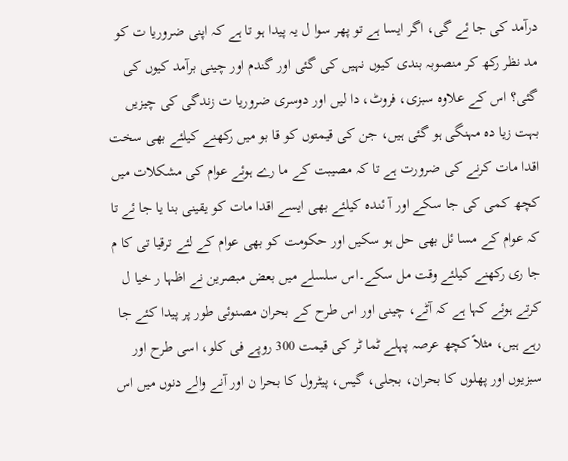درآمد کی جا ئے گی، اگر ایسا ہے تو پھر سوا ل یہ پیدا ہو تا ہے کہ اپنی ضروریا ت کو مد نظر رکھ کر منصوبہ بندی کیوں نہیں کی گئی اور گندم اور چینی برآمد کیوں کی گئی؟ اس کے علاوہ سبزی، فروٹ، دا لیں اور دوسری ضروریا ت زندگی کی چیزیں بہت زیا دہ مہنگی ہو گئی ہیں، جن کی قیمتوں کو قا بو میں رکھنے کیلئے بھی سخت اقدا مات کرنے کی ضرورت ہے تا کہ مصیبت کے ما رے ہوئے عوام کی مشکلات میں کچھ کمی کی جا سکے اور آ ئندہ کیلئے بھی ایسے اقدا مات کو یقینی بنا یا جا ئے تا کہ عوام کے مسا ئل بھی حل ہو سکیں اور حکومت کو بھی عوام کے لئے ترقیا تی کا م جا ری رکھنے کیلئے وقت مل سکے۔اس سلسلے میں بعض مبصرین نے اظہا ر خیا ل کرتے ہوئے کہا ہے کہ آٹے، چینی اور اس طرح کے بحران مصنوئی طور پر پیدا کئے جا رہے ہیں، مثلاً کچھ عرصہ پہلے ٹما ٹر کی قیمت 300 روپے فی کلو، اسی طرح اور سبزیوں اور پھلوں کا بحران، بجلی، گیس، پیٹرول کا بحرا ن اور آنے والے دنوں میں اس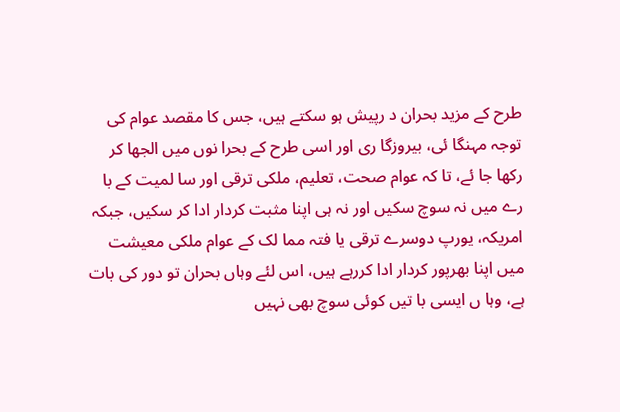طرح کے مزید بحران د رپیش ہو سکتے ہیں، جس کا مقصد عوام کی توجہ مہنگا ئی، بیروزگا ری اور اسی طرح کے بحرا نوں میں الجھا کر رکھا جا ئے، تا کہ عوام صحت، تعلیم، ملکی ترقی اور سا لمیت کے با رے میں نہ سوچ سکیں اور نہ ہی اپنا مثبت کردار ادا کر سکیں، جبکہ امریکہ، یورپ دوسرے ترقی یا فتہ مما لک کے عوام ملکی معیشت میں اپنا بھرپور کردار ادا کررہے ہیں، اس لئے وہاں بحران تو دور کی بات ہے، وہا ں ایسی با تیں کوئی سوچ بھی نہیں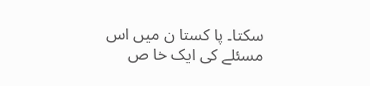سکتا۔ پا کستا ن میں اس مسئلے کی ایک خا ص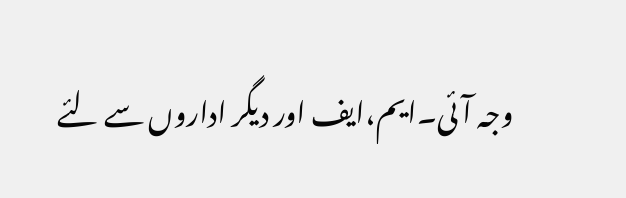وجہ آ ئی۔ایم،ایف اور دیگر اداروں سے لئے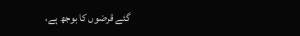گئے قرضوں کا بوجھ ہے،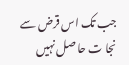جب تک اس قرض سے نجا ت حا صل نہیں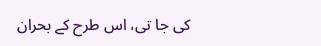کی جا تی، اس طرح کے بحران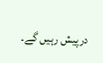درپیش رہیں گے۔